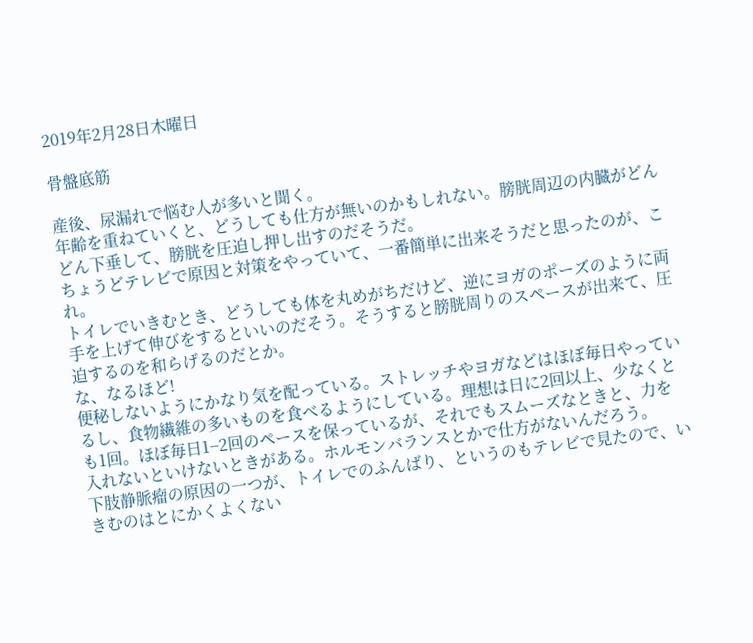2019年2月28日木曜日

骨盤底筋

産後、尿漏れで悩む人が多いと聞く。
年齢を重ねていくと、どうしても仕方が無いのかもしれない。膀胱周辺の内臓がどんどん下垂して、膀胱を圧迫し押し出すのだそうだ。
ちょうどテレビで原因と対策をやっていて、一番簡単に出来そうだと思ったのが、これ。
トイレでいきむとき、どうしても体を丸めがちだけど、逆にヨガのポーズのように両手を上げて伸びをするといいのだそう。そうすると膀胱周りのスペースが出来て、圧迫するのを和らげるのだとか。
な、なるほど!
便秘しないようにかなり気を配っている。ストレッチやヨガなどはほぼ毎日やっているし、食物繊維の多いものを食べるようにしている。理想は日に2回以上、少なくとも1回。ほぼ毎日1−2回のペースを保っているが、それでもスムーズなときと、力を入れないといけないときがある。ホルモンバランスとかで仕方がないんだろう。
下肢静脈瘤の原因の一つが、トイレでのふんばり、というのもテレビで見たので、いきむのはとにかくよくない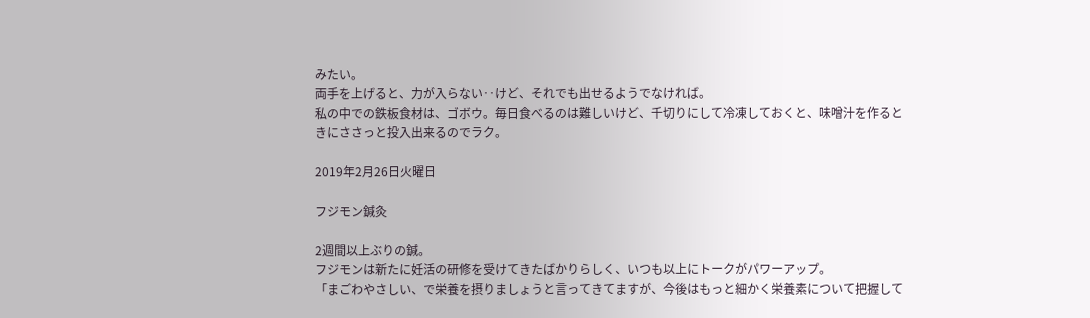みたい。
両手を上げると、力が入らない‥けど、それでも出せるようでなければ。
私の中での鉄板食材は、ゴボウ。毎日食べるのは難しいけど、千切りにして冷凍しておくと、味噌汁を作るときにささっと投入出来るのでラク。

2019年2月26日火曜日

フジモン鍼灸

2週間以上ぶりの鍼。
フジモンは新たに妊活の研修を受けてきたばかりらしく、いつも以上にトークがパワーアップ。
「まごわやさしい、で栄養を摂りましょうと言ってきてますが、今後はもっと細かく栄養素について把握して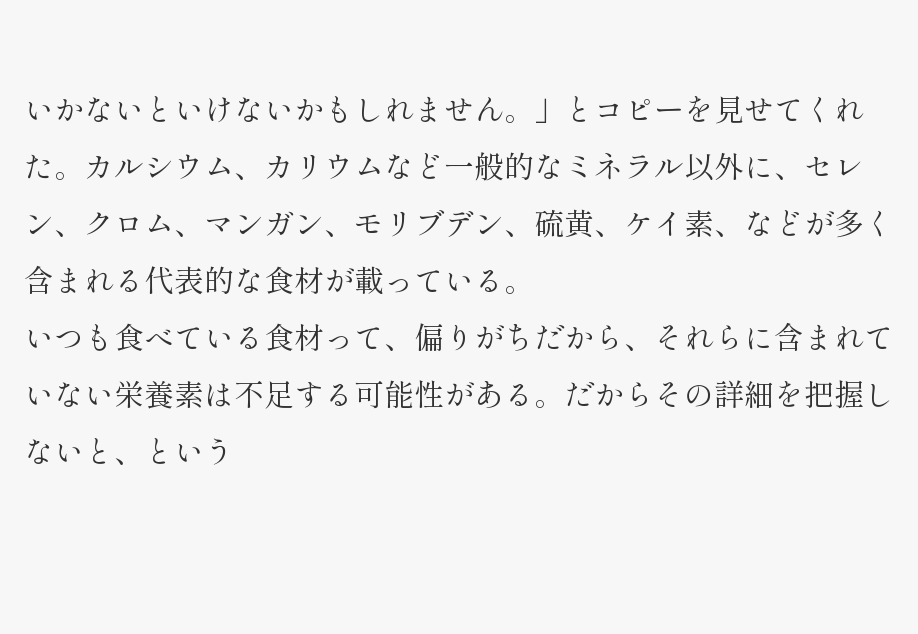いかないといけないかもしれません。」とコピーを見せてくれた。カルシウム、カリウムなど一般的なミネラル以外に、セレン、クロム、マンガン、モリブデン、硫黄、ケイ素、などが多く含まれる代表的な食材が載っている。
いつも食べている食材って、偏りがちだから、それらに含まれていない栄養素は不足する可能性がある。だからその詳細を把握しないと、という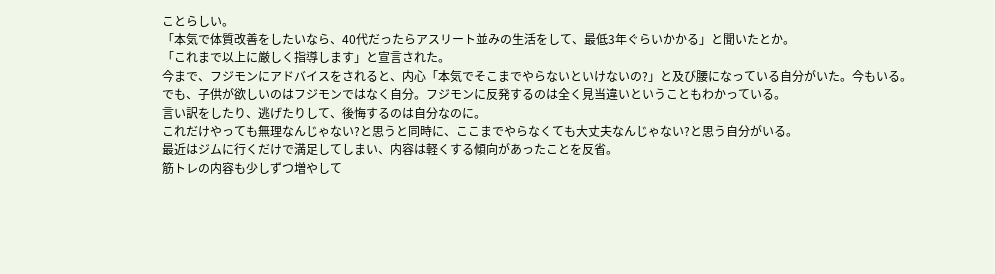ことらしい。
「本気で体質改善をしたいなら、40代だったらアスリート並みの生活をして、最低3年ぐらいかかる」と聞いたとか。
「これまで以上に厳しく指導します」と宣言された。
今まで、フジモンにアドバイスをされると、内心「本気でそこまでやらないといけないの?」と及び腰になっている自分がいた。今もいる。
でも、子供が欲しいのはフジモンではなく自分。フジモンに反発するのは全く見当違いということもわかっている。
言い訳をしたり、逃げたりして、後悔するのは自分なのに。
これだけやっても無理なんじゃない?と思うと同時に、ここまでやらなくても大丈夫なんじゃない?と思う自分がいる。
最近はジムに行くだけで満足してしまい、内容は軽くする傾向があったことを反省。
筋トレの内容も少しずつ増やして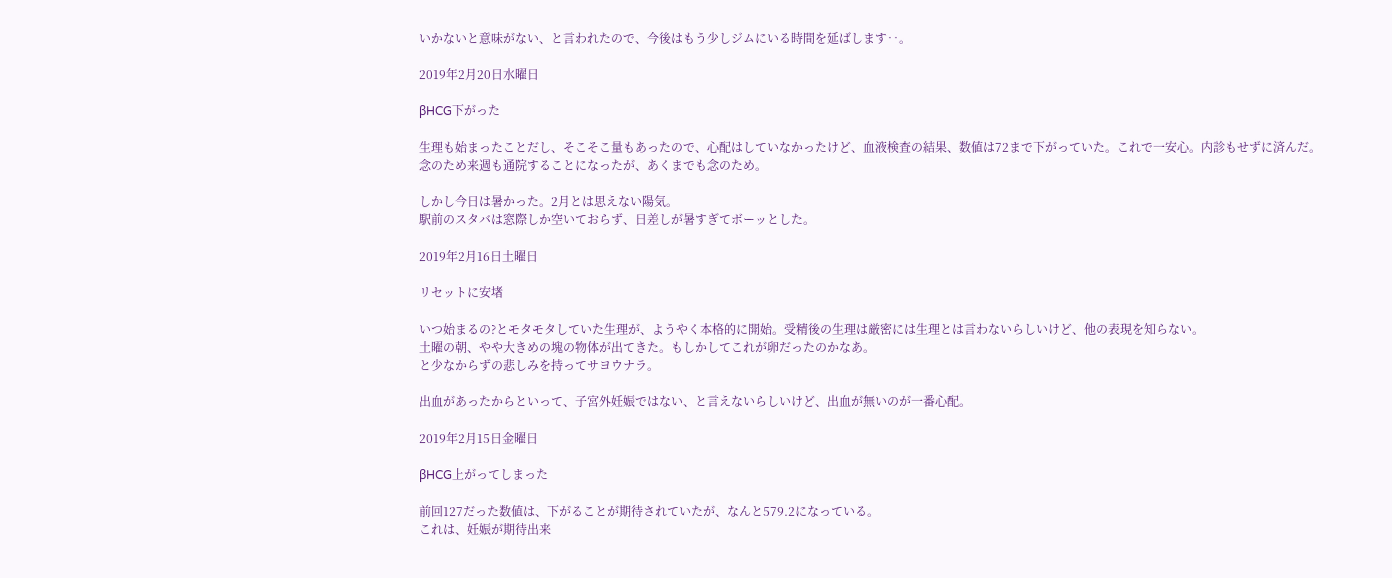いかないと意味がない、と言われたので、今後はもう少しジムにいる時間を延ばします‥。

2019年2月20日水曜日

βHCG下がった

生理も始まったことだし、そこそこ量もあったので、心配はしていなかったけど、血液検査の結果、数値は72まで下がっていた。これで一安心。内診もせずに済んだ。
念のため来週も通院することになったが、あくまでも念のため。

しかし今日は暑かった。2月とは思えない陽気。
駅前のスタバは窓際しか空いておらず、日差しが暑すぎてボーッとした。

2019年2月16日土曜日

リセットに安堵

いつ始まるの?とモタモタしていた生理が、ようやく本格的に開始。受精後の生理は厳密には生理とは言わないらしいけど、他の表現を知らない。
土曜の朝、やや大きめの塊の物体が出てきた。もしかしてこれが卵だったのかなあ。
と少なからずの悲しみを持ってサヨウナラ。

出血があったからといって、子宮外妊娠ではない、と言えないらしいけど、出血が無いのが一番心配。

2019年2月15日金曜日

βHCG上がってしまった

前回127だった数値は、下がることが期待されていたが、なんと579.2になっている。
これは、妊娠が期待出来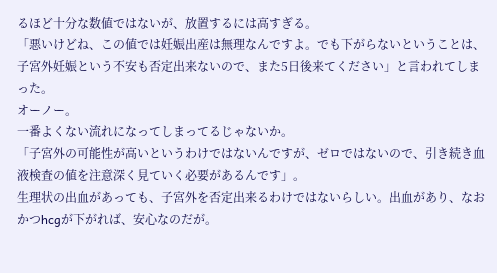るほど十分な数値ではないが、放置するには高すぎる。
「悪いけどね、この値では妊娠出産は無理なんですよ。でも下がらないということは、子宮外妊娠という不安も否定出来ないので、また5日後来てください」と言われてしまった。
オーノー。
一番よくない流れになってしまってるじゃないか。
「子宮外の可能性が高いというわけではないんですが、ゼロではないので、引き続き血液検査の値を注意深く見ていく必要があるんです」。
生理状の出血があっても、子宮外を否定出来るわけではないらしい。出血があり、なおかつhcgが下がれば、安心なのだが。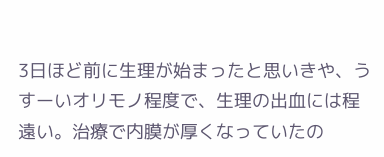3日ほど前に生理が始まったと思いきや、うすーいオリモノ程度で、生理の出血には程遠い。治療で内膜が厚くなっていたの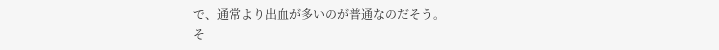で、通常より出血が多いのが普通なのだそう。
そ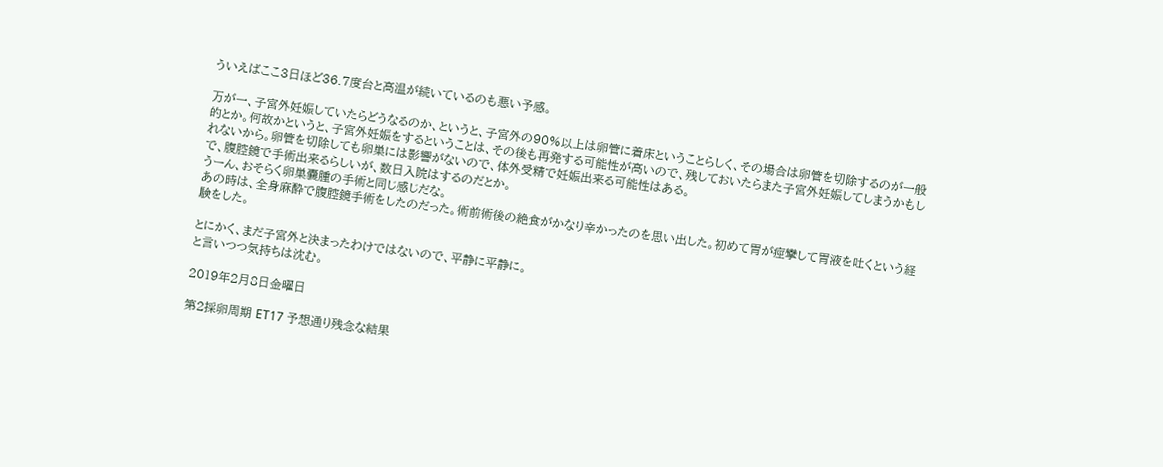ういえばここ3日ほど36.7度台と高温が続いているのも悪い予感。

万が一、子宮外妊娠していたらどうなるのか、というと、子宮外の90%以上は卵管に着床ということらしく、その場合は卵管を切除するのが一般的とか。何故かというと、子宮外妊娠をするということは、その後も再発する可能性が高いので、残しておいたらまた子宮外妊娠してしまうかもしれないから。卵管を切除しても卵巣には影響がないので、体外受精で妊娠出来る可能性はある。
で、腹腔鏡で手術出来るらしいが、数日入院はするのだとか。
うーん、おそらく卵巣嚢腫の手術と同じ感じだな。
あの時は、全身麻酔で腹腔鏡手術をしたのだった。術前術後の絶食がかなり辛かったのを思い出した。初めて胃が痙攣して胃液を吐くという経験をした。

とにかく、まだ子宮外と決まったわけではないので、平静に平静に。
と言いつつ気持ちは沈む。

2019年2月8日金曜日

第2採卵周期 ET17 予想通り残念な結果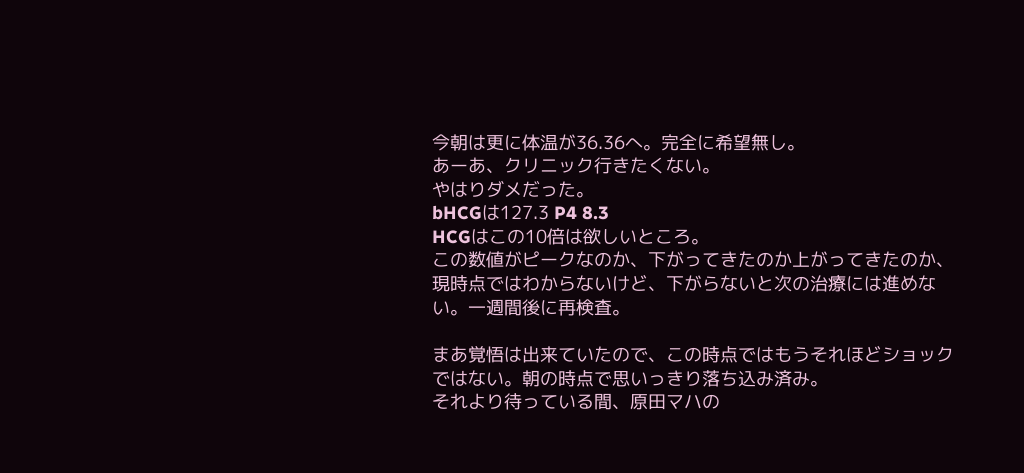今朝は更に体温が36.36へ。完全に希望無し。
あーあ、クリニック行きたくない。
やはりダメだった。
bHCGは127.3 P4 8.3
HCGはこの10倍は欲しいところ。
この数値がピークなのか、下がってきたのか上がってきたのか、現時点ではわからないけど、下がらないと次の治療には進めない。一週間後に再検査。

まあ覚悟は出来ていたので、この時点ではもうそれほどショックではない。朝の時点で思いっきり落ち込み済み。
それより待っている間、原田マハの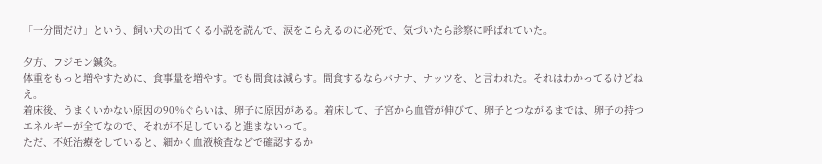「一分間だけ」という、飼い犬の出てくる小説を読んで、涙をこらえるのに必死で、気づいたら診察に呼ばれていた。

夕方、フジモン鍼灸。
体重をもっと増やすために、食事量を増やす。でも間食は減らす。間食するならバナナ、ナッツを、と言われた。それはわかってるけどねえ。
着床後、うまくいかない原因の90%ぐらいは、卵子に原因がある。着床して、子宮から血管が伸びて、卵子とつながるまでは、卵子の持つエネルギーが全てなので、それが不足していると進まないって。
ただ、不妊治療をしていると、細かく血液検査などで確認するか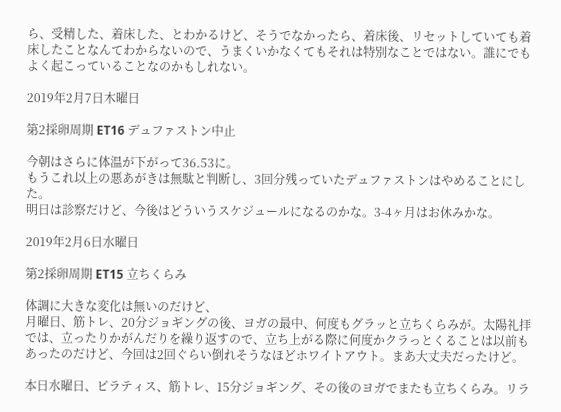ら、受精した、着床した、とわかるけど、そうでなかったら、着床後、リセットしていても着床したことなんてわからないので、うまくいかなくてもそれは特別なことではない。誰にでもよく起こっていることなのかもしれない。

2019年2月7日木曜日

第2採卵周期 ET16 デュファストン中止

今朝はさらに体温が下がって36.53に。
もうこれ以上の悪あがきは無駄と判断し、3回分残っていたデュファストンはやめることにした。
明日は診察だけど、今後はどういうスケジュールになるのかな。3-4ヶ月はお休みかな。

2019年2月6日水曜日

第2採卵周期 ET15 立ちくらみ

体調に大きな変化は無いのだけど、
月曜日、筋トレ、20分ジョギングの後、ヨガの最中、何度もグラッと立ちくらみが。太陽礼拝では、立ったりかがんだりを繰り返すので、立ち上がる際に何度かクラっとくることは以前もあったのだけど、今回は2回ぐらい倒れそうなほどホワイトアウト。まあ大丈夫だったけど。

本日水曜日、ピラティス、筋トレ、15分ジョギング、その後のヨガでまたも立ちくらみ。リラ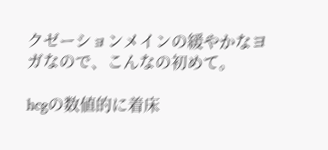クゼーションメインの緩やかなヨガなので、こんなの初めて。

hcgの数値的に着床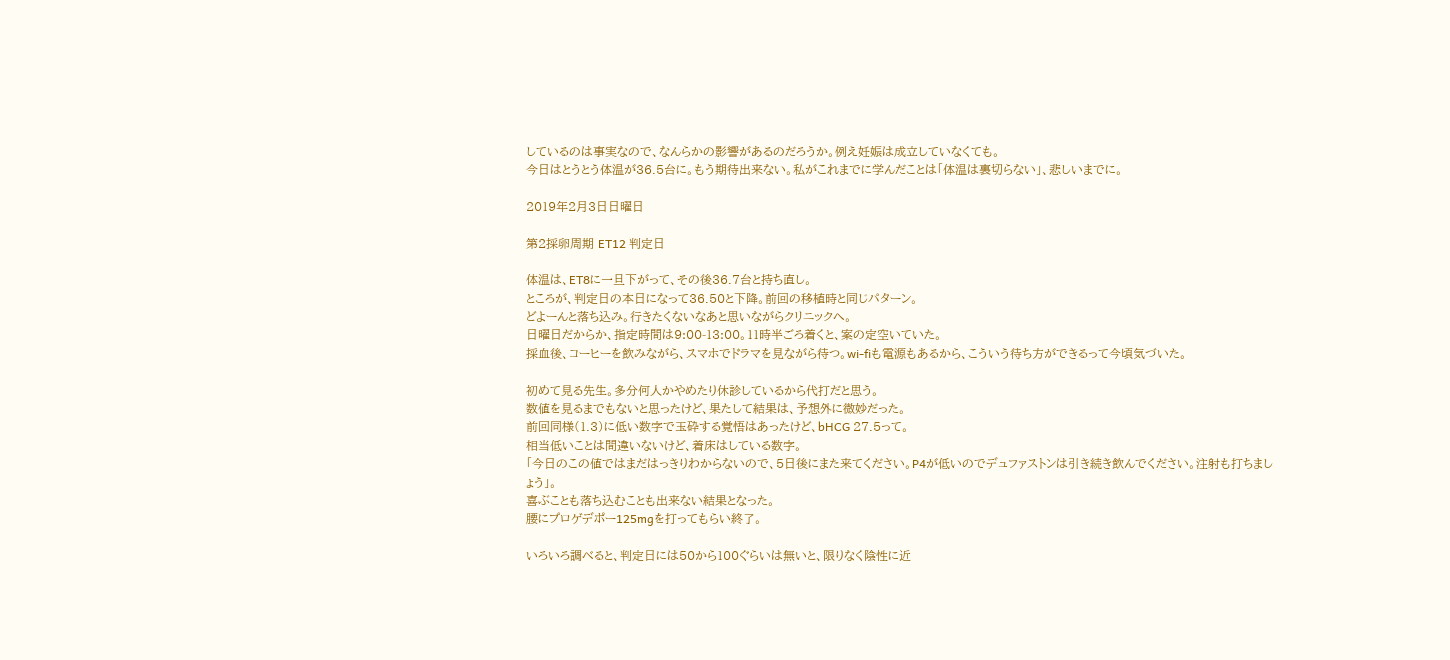しているのは事実なので、なんらかの影響があるのだろうか。例え妊娠は成立していなくても。
今日はとうとう体温が36.5台に。もう期待出来ない。私がこれまでに学んだことは「体温は裏切らない」、悲しいまでに。

2019年2月3日日曜日

第2採卵周期 ET12 判定日

体温は、ET8に一旦下がって、その後36.7台と持ち直し。
ところが、判定日の本日になって36.50と下降。前回の移植時と同じパターン。
どよーんと落ち込み。行きたくないなあと思いながらクリニックへ。
日曜日だからか、指定時間は9:00-13:00。11時半ごろ着くと、案の定空いていた。
採血後、コーヒーを飲みながら、スマホでドラマを見ながら待つ。wi-fiも電源もあるから、こういう待ち方ができるって今頃気づいた。

初めて見る先生。多分何人かやめたり休診しているから代打だと思う。
数値を見るまでもないと思ったけど、果たして結果は、予想外に微妙だった。
前回同様(1.3)に低い数字で玉砕する覚悟はあったけど、bHCG 27.5って。
相当低いことは間違いないけど、着床はしている数字。
「今日のこの値ではまだはっきりわからないので、5日後にまた来てください。P4が低いのでデュファストンは引き続き飲んでください。注射も打ちましょう」。
喜ぶことも落ち込むことも出来ない結果となった。
腰にプロゲデポー125mgを打ってもらい終了。

いろいろ調べると、判定日には50から100ぐらいは無いと、限りなく陰性に近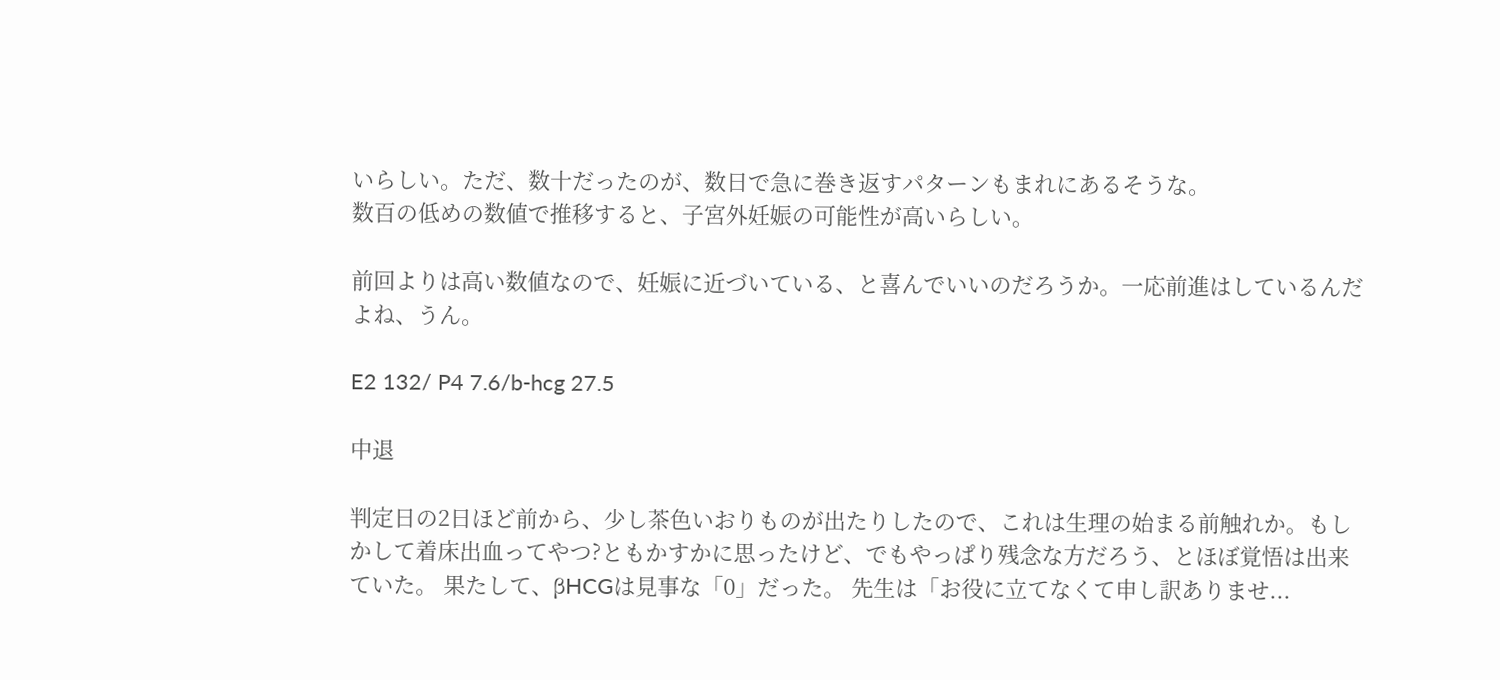いらしい。ただ、数十だったのが、数日で急に巻き返すパターンもまれにあるそうな。
数百の低めの数値で推移すると、子宮外妊娠の可能性が高いらしい。

前回よりは高い数値なので、妊娠に近づいている、と喜んでいいのだろうか。一応前進はしているんだよね、うん。

E2 132/ P4 7.6/b-hcg 27.5

中退

判定日の2日ほど前から、少し茶色いおりものが出たりしたので、これは生理の始まる前触れか。もしかして着床出血ってやつ?ともかすかに思ったけど、でもやっぱり残念な方だろう、とほぼ覚悟は出来ていた。 果たして、βHCGは見事な「0」だった。 先生は「お役に立てなくて申し訳ありませ...